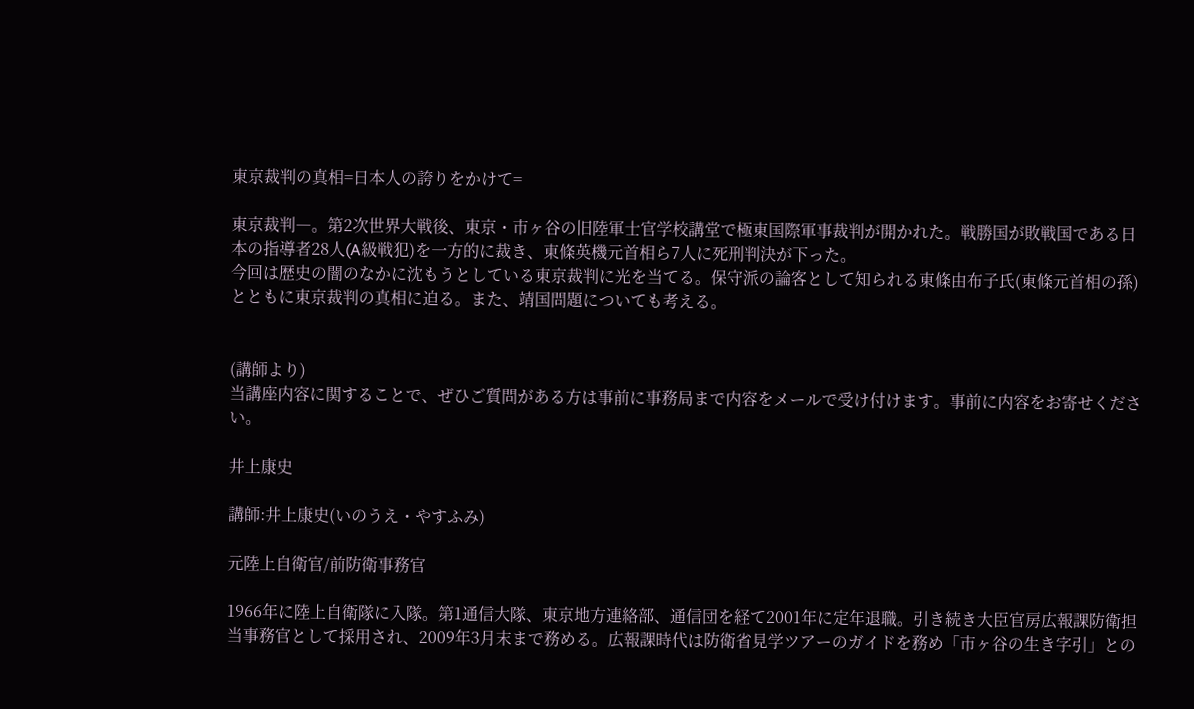東京裁判の真相=日本人の誇りをかけて=

東京裁判―。第2次世界大戦後、東京・市ヶ谷の旧陸軍士官学校講堂で極東国際軍事裁判が開かれた。戦勝国が敗戦国である日本の指導者28人(A級戦犯)を一方的に裁き、東條英機元首相ら7人に死刑判決が下った。
今回は歴史の闇のなかに沈もうとしている東京裁判に光を当てる。保守派の論客として知られる東條由布子氏(東條元首相の孫)とともに東京裁判の真相に迫る。また、靖国問題についても考える。


(講師より)
当講座内容に関することで、ぜひご質問がある方は事前に事務局まで内容をメールで受け付けます。事前に内容をお寄せください。

井上康史

講師:井上康史(いのうえ・やすふみ)

元陸上自衛官/前防衛事務官

1966年に陸上自衛隊に入隊。第1通信大隊、東京地方連絡部、通信団を経て2001年に定年退職。引き続き大臣官房広報課防衛担当事務官として採用され、2009年3月末まで務める。広報課時代は防衛省見学ツアーのガイドを務め「市ヶ谷の生き字引」との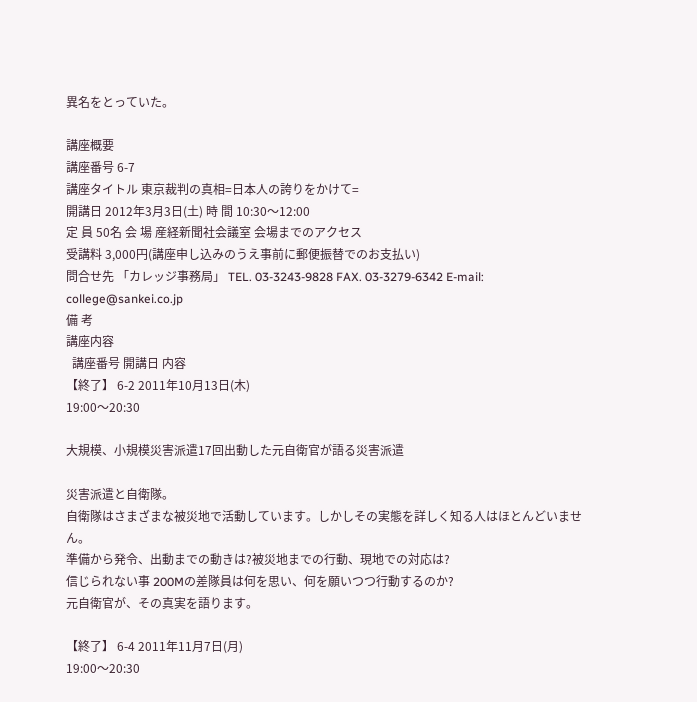異名をとっていた。

講座概要
講座番号 6-7
講座タイトル 東京裁判の真相=日本人の誇りをかけて=
開講日 2012年3月3日(土) 時 間 10:30〜12:00
定 員 50名 会 場 産経新聞社会議室 会場までのアクセス
受講料 3,000円(講座申し込みのうえ事前に郵便振替でのお支払い)
問合せ先 「カレッジ事務局」 TEL. 03-3243-9828 FAX. 03-3279-6342 E-mail: college@sankei.co.jp
備 考
講座内容
  講座番号 開講日 内容
【終了】 6-2 2011年10月13日(木)
19:00〜20:30

大規模、小規模災害派遣17回出動した元自衛官が語る災害派遣

災害派遣と自衛隊。
自衛隊はさまざまな被災地で活動しています。しかしその実態を詳しく知る人はほとんどいません。
準備から発令、出動までの動きは?被災地までの行動、現地での対応は?
信じられない事 200Mの差隊員は何を思い、何を願いつつ行動するのか?
元自衛官が、その真実を語ります。

【終了】 6-4 2011年11月7日(月)
19:00〜20:30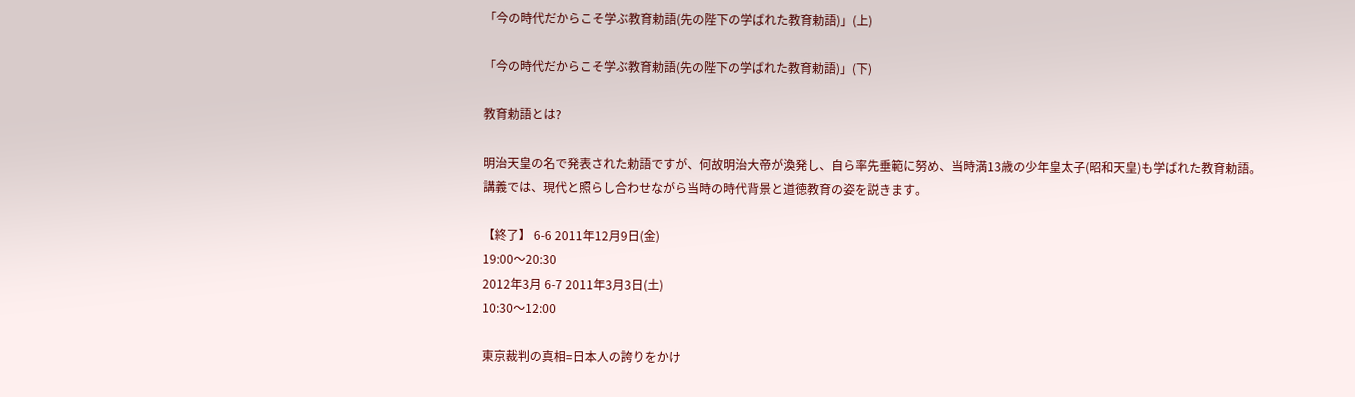「今の時代だからこそ学ぶ教育勅語(先の陛下の学ばれた教育勅語)」(上)

「今の時代だからこそ学ぶ教育勅語(先の陛下の学ばれた教育勅語)」(下)

教育勅語とは?

明治天皇の名で発表された勅語ですが、何故明治大帝が渙発し、自ら率先垂範に努め、当時満13歳の少年皇太子(昭和天皇)も学ばれた教育勅語。
講義では、現代と照らし合わせながら当時の時代背景と道徳教育の姿を説きます。

【終了】 6-6 2011年12月9日(金)
19:00〜20:30
2012年3月 6-7 2011年3月3日(土)
10:30〜12:00

東京裁判の真相=日本人の誇りをかけ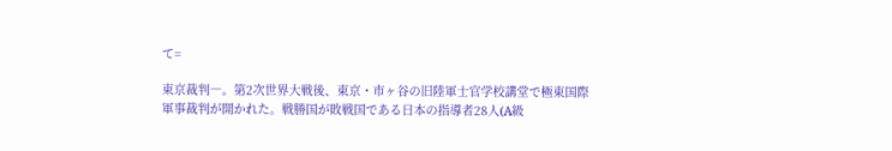て=

東京裁判―。第2次世界大戦後、東京・市ヶ谷の旧陸軍士官学校講堂で極東国際軍事裁判が開かれた。戦勝国が敗戦国である日本の指導者28人(A級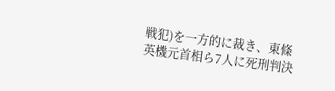戦犯)を一方的に裁き、東條英機元首相ら7人に死刑判決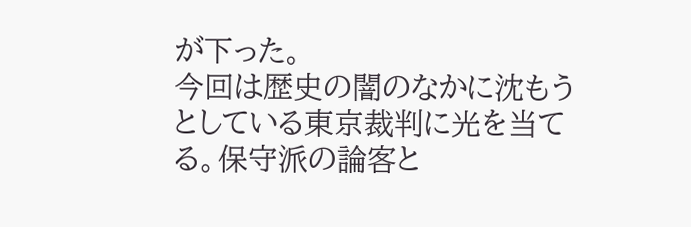が下った。
今回は歴史の闇のなかに沈もうとしている東京裁判に光を当てる。保守派の論客と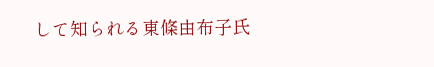して知られる東條由布子氏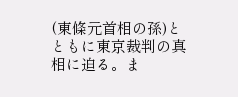(東條元首相の孫)とともに東京裁判の真相に迫る。ま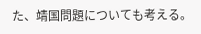た、靖国問題についても考える。